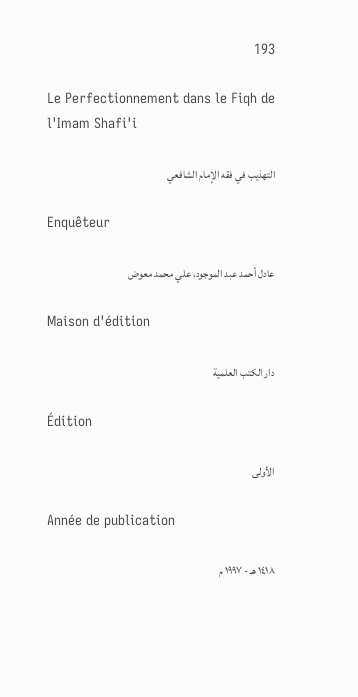193

Le Perfectionnement dans le Fiqh de l'Imam Shafi'i

التهذيب في فقه الإمام الشافعي

Enquêteur

عادل أحمد عبد الموجود، علي محمد معوض

Maison d'édition

دار الكتب العلمية

Édition

الأولى

Année de publication

١٤١٨ هـ - ١٩٩٧ م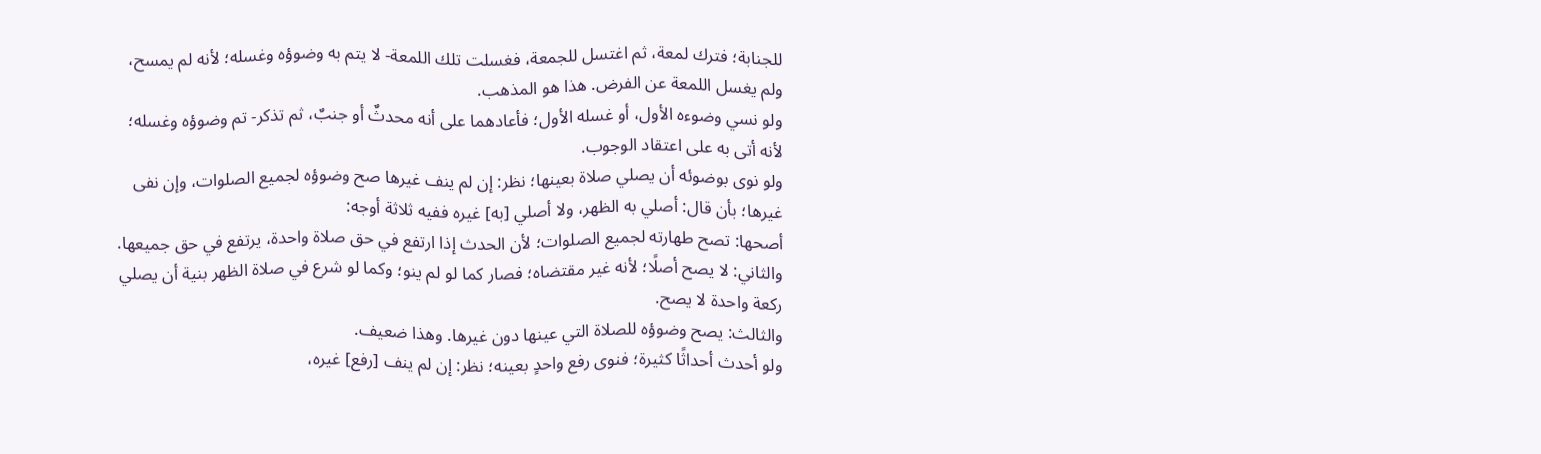للجنابة؛ فترك لمعة، ثم اغتسل للجمعة، فغسلت تلك اللمعة- لا يتم به وضوؤه وغسله؛ لأنه لم يمسح، ولم يغسل اللمعة عن الفرض. هذا هو المذهب.
ولو نسي وضوءه الأول، أو غسله الأول؛ فأعادهما على أنه محدثٌ أو جنبٌ، ثم تذكر- تم وضوؤه وغسله؛ لأنه أتى به على اعتقاد الوجوب.
ولو نوى بوضوئه أن يصلي صلاة بعينها؛ نظر: إن لم ينف غيرها صح وضوؤه لجميع الصلوات، وإن نفى غيرها؛ بأن قال: أصلي به الظهر، ولا أصلي [به] غيره ففيه ثلاثة أوجه:
أصحها: تصح طهارته لجميع الصلوات؛ لأن الحدث إذا ارتفع في حق صلاة واحدة، يرتفع في حق جميعها.
والثاني: لا يصح أصلًا؛ لأنه غير مقتضاه؛ فصار كما لو لم ينو؛ وكما لو شرع في صلاة الظهر بنية أن يصلي ركعة واحدة لا يصح.
والثالث: يصح وضوؤه للصلاة التي عينها دون غيرها. وهذا ضعيف.
ولو أحدث أحداثًا كثيرة؛ فنوى رفع واحدٍ بعينه؛ نظر: إن لم ينف [رفع] غيره،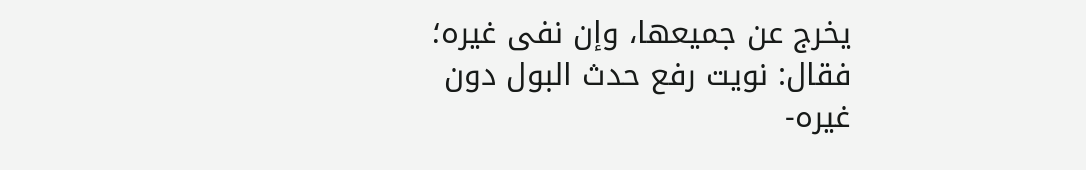يخرج عن جميعها، وإن نفى غيره؛ فقال: نويت رفع حدث البول دون غيره-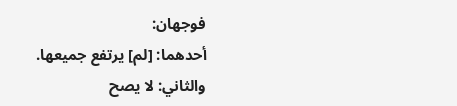فوجهان:
أحدهما: [لم] يرتفع جميعها.
والثاني: لا يصح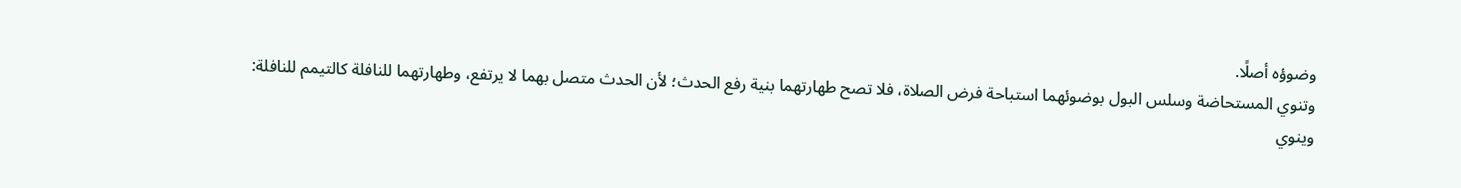وضوؤه أصلًا.
وتنوي المستحاضة وسلس البول بوضوئهما استباحة فرض الصلاة، فلا تصح طهارتهما بنية رفع الحدث؛ لأن الحدث متصل بهما لا يرتفع، وطهارتهما للنافلة كالتيمم للنافلة:
وينوي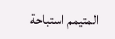المتيمم استباحة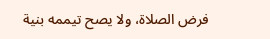فرض الصلاة، ولا يصح تيممه بنية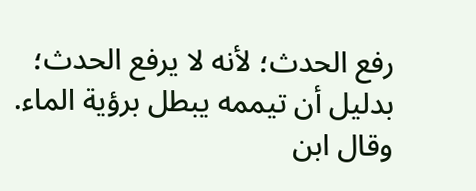رفع الحدث؛ لأنه لا يرفع الحدث؛ بدليل أن تيممه يبطل برؤية الماء.
وقال ابن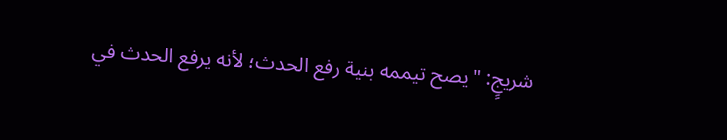شريجٍ: "يصح تيممه بنية رفع الحدث؛ لأنه يرفع الحدث في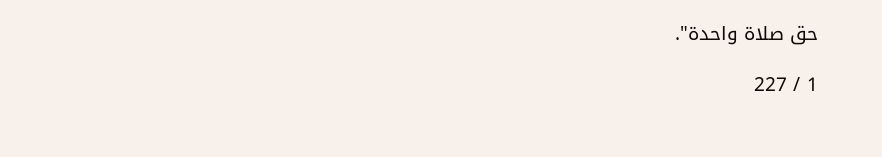حق صلاة واحدة".

1 / 227